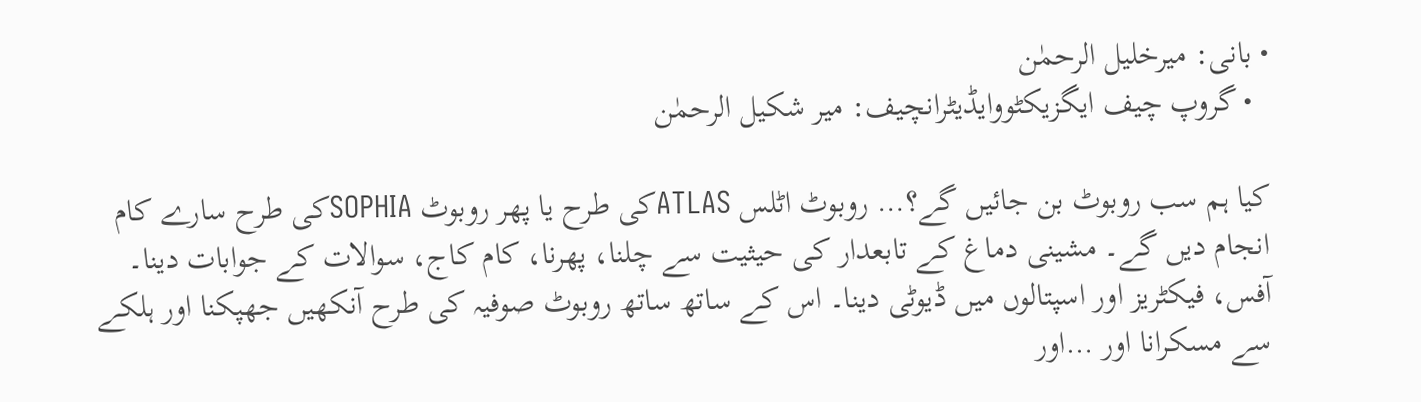• بانی: میرخلیل الرحمٰن
  • گروپ چیف ایگزیکٹووایڈیٹرانچیف: میر شکیل الرحمٰن

کیا ہم سب روبوٹ بن جائیں گے؟… روبوٹ اٹلس ATLASکی طرح یا پھر روبوٹ SOPHIAکی طرح سارے کام انجام دیں گے۔ مشینی دماغ کے تابعدار کی حیثیت سے چلنا، پھرنا، کام کاج، سوالات کے جوابات دینا۔ آفس، فیکٹریز اور اسپتالوں میں ڈیوٹی دینا۔ اس کے ساتھ ساتھ روبوٹ صوفیہ کی طرح آنکھیں جھپکنا اور ہلکے سے مسکرانا اور …اور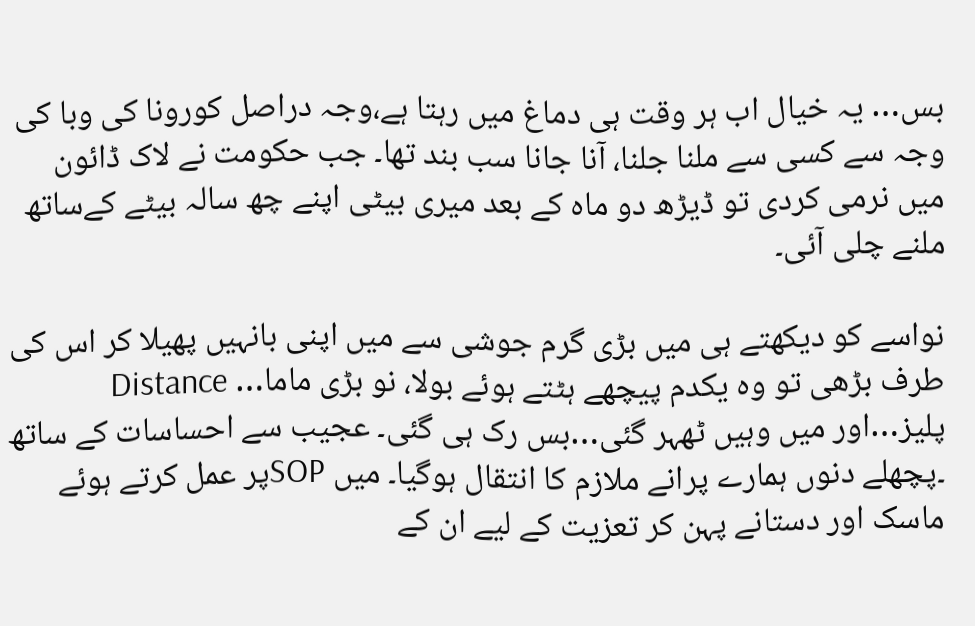بس… یہ خیال اب ہر وقت ہی دماغ میں رہتا ہے،وجہ دراصل کورونا کی وبا کی وجہ سے کسی سے ملنا جلنا، آنا جانا سب بند تھا۔ جب حکومت نے لاک ڈائون میں نرمی کردی تو ڈیڑھ دو ماہ کے بعد میری بیٹی اپنے چھ سالہ بیٹے کےساتھ ملنے چلی آئی۔

نواسے کو دیکھتے ہی میں بڑی گرم جوشی سے میں اپنی بانہیں پھیلا کر اس کی طرف بڑھی تو وہ یکدم پیچھے ہٹتے ہوئے بولا، نو بڑی ماما… Distance پلیز…اور میں وہیں ٹھہر گئی…بس رک ہی گئی۔ عجیب سے احساسات کے ساتھ ۔پچھلے دنوں ہمارے پرانے ملازم کا انتقال ہوگیا۔ میں SOPپر عمل کرتے ہوئے ماسک اور دستانے پہن کر تعزیت کے لیے ان کے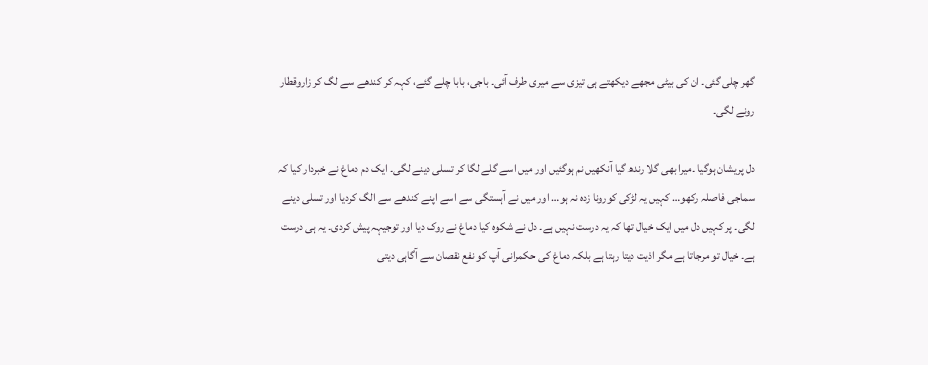گھر چلی گئی۔ ان کی بیٹی مجھے دیکھتے ہی تیزی سے میری طرف آئی۔ باجی، بابا چلے گئے، کہہ کر کندھے سے لگ کر زاروقطار رونے لگی۔

دل پریشان ہوگیا ۔میرا بھی گلا رندھ گیا آنکھیں نم ہوگئیں اور میں اسے گلے لگا کر تسلی دینے لگی۔ ایک دم دماغ نے خبردار کیا کہ سماجی فاصلہ رکھو… کہیں یہ لڑکی کورونا زدہ نہ ہو… اور میں نے آہستگی سے اسے اپنے کندھے سے الگ کردیا اور تسلی دینے لگی۔ پر کہیں دل میں ایک خیال تھا کہ یہ درست نہیں ہے۔ دل نے شکوہ کیا دماغ نے روک دیا اور توجیہہ پیش کردی۔ یہ ہی درست ہے۔ خیال تو مرجاتا ہے مگر اذیت دیتا رہتا ہے بلکہ دماغ کی حکمرانی آپ کو نفع نقصان سے آگاہی دیتی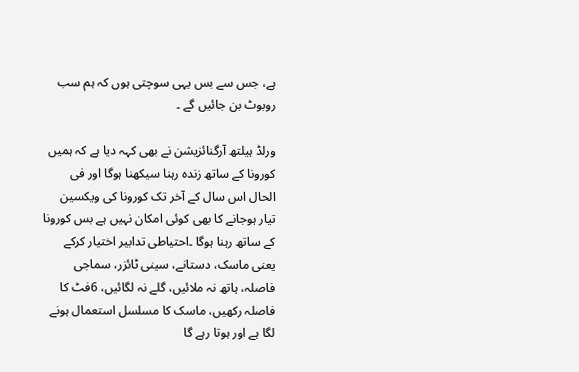ہے، جس سے بس یہی سوچتی ہوں کہ ہم سب روبوٹ بن جائیں گے ۔

ورلڈ ہیلتھ آرگنائزیشن نے بھی کہہ دیا ہے کہ ہمیں کورونا کے ساتھ زندہ رہنا سیکھنا ہوگا اور فی الحال اس سال کے آخر تک کورونا کی ویکسین تیار ہوجانے کا بھی کوئی امکان نہیں ہے بس کورونا کے ساتھ رہنا ہوگا ۔احتیاطی تدابیر اختیار کرکے یعنی ماسک، دستانے، سینی ٹائزر، سماجی فاصلہ، ہاتھ نہ ملائیں، گلے نہ لگائیں، 6فٹ کا فاصلہ رکھیں، ماسک کا مسلسل استعمال ہونے لگا ہے اور ہوتا رہے گا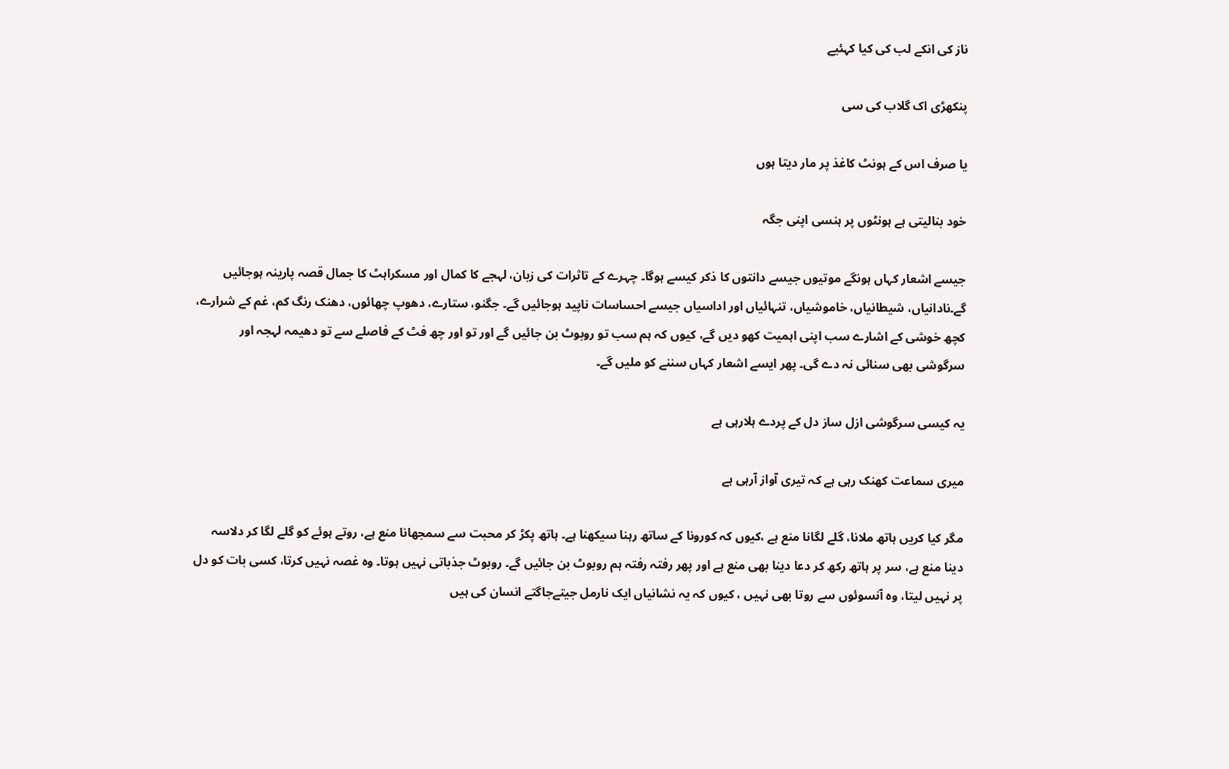ناز کی انکے لب کی کیا کہئیے

پنکھڑی اک گلاب کی سی

یا صرف اس کے ہونٹ کاغذ پر مار دیتا ہوں

خود بنالیتی ہے ہونٹوں پر ہنسی اپنی جگہ

جیسے اشعار کہاں ہونگے موتیوں جیسے دانتوں کا ذکر کیسے ہوگا۔ چہرے کے تاثرات کی زبان، لہجے کا کمال اور مسکراہٹ کا جمال قصہ پارینہ ہوجائیں گے۔نادانیاں، شیطانیاں، خاموشیاں، تنہائیاں اور اداسیاں جیسے احساسات ناپید ہوجائیں گے۔ جگنو، ستارے، دھوپ چھائوں، دھنک رنگ کم، غم کے شرارے، کچھ خوشی کے اشارے سب اپنی اہمیت کھو دیں گے، کیوں کہ ہم سب تو روبوٹ بن جائیں گے اور تو اور چھ فٹ کے فاصلے سے تو دھیمہ لہجہ اور سرگوشی بھی سنائی نہ دے گی۔ پھر ایسے اشعار کہاں سننے کو ملیں گے۔

یہ کیسی سرگوشی ازل ساز دل کے پردے ہلارہی ہے

میری سماعت کھنک رہی ہے کہ تیری آواز آرہی ہے

مگر کیا کریں ہاتھ ملانا، گلے لگانا منع ہے ،کیوں کہ کورونا کے ساتھ رہنا سیکھنا ہے۔ ہاتھ پکڑ کر محبت سے سمجھانا منع ہے، روتے ہوئے کو گلے لگا کر دلاسہ دینا منع ہے، سر پر ہاتھ رکھ کر دعا دینا بھی منع ہے اور پھر رفتہ رفتہ ہم روبوٹ بن جائیں گے۔ روبوٹ جذباتی نہیں ہوتا۔ وہ غصہ نہیں کرتا، کسی بات کو دل پر نہیں لیتا، وہ آنسوئوں سے روتا بھی نہیں ، کیوں کہ یہ نشانیاں ایک نارمل جیتےجاگتے انسان کی ہیں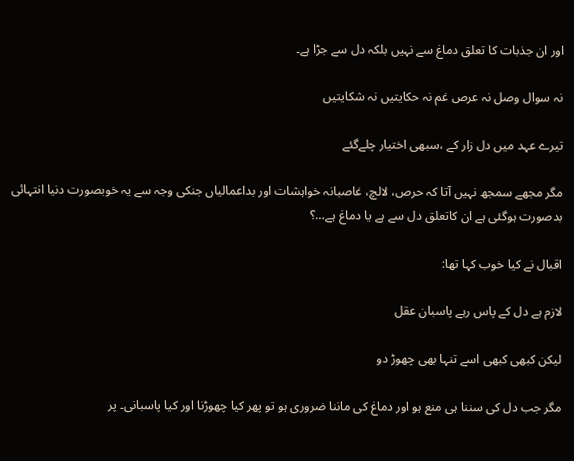اور ان جذبات کا تعلق دماغ سے نہیں بلکہ دل سے جڑا ہے۔

نہ سوال وصل نہ عرص غم نہ حکایتیں نہ شکایتیں

تیرے عہد میں دل زار کے ،سبھی اختیار چلےگئے

مگر مجھے سمجھ نہیں آتا کہ حرص، لالچ، غاصبانہ خواہشات اور بداعمالیاں جنکی وجہ سے یہ خوبصورت دنیا انتہائی بدصورت ہوگئی ہے ان کاتعلق دل سے ہے یا دماغ ہے…؟

اقبال نے کیا خوب کہا تھا:

لازم ہے دل کے پاس رہے پاسبان عقل

لیکن کبھی کبھی اسے تنہا بھی چھوڑ دو

مگر جب دل کی سننا ہی منع ہو اور دماغ کی ماننا ضروری ہو تو پھر کیا چھوڑنا اور کیا پاسبانی۔ پر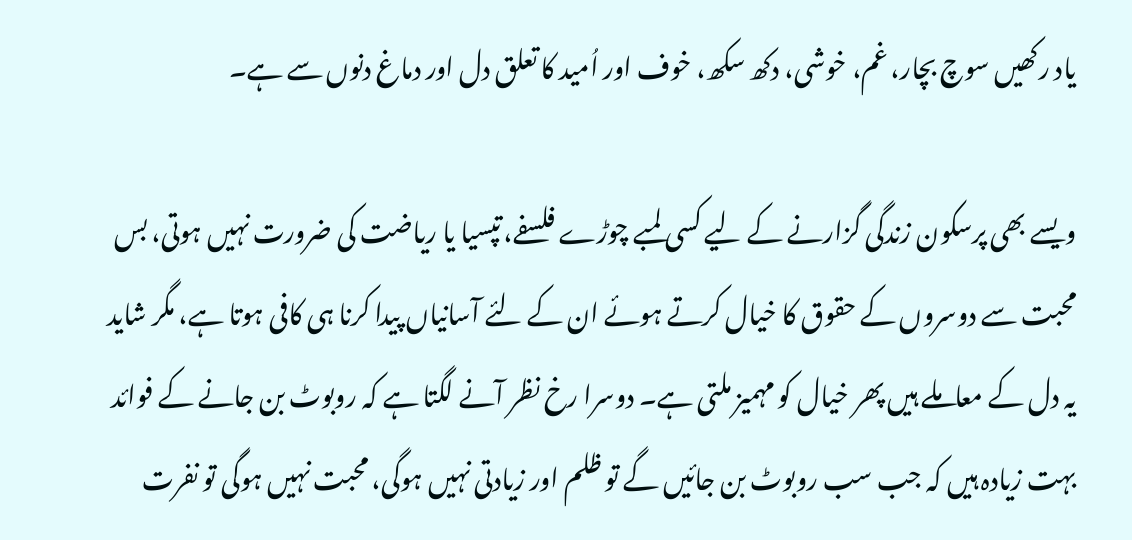یاد رکھیں سوچ بچار، غم، خوشی، دکھ سکھ، خوف اور اُمید کا تعلق دل اور دماغ دنوں سے ہے۔

ویسے بھی پرسکون زندگی گزارنے کے لیے کسی لمبے چوڑے فلسفے، تپسیا یا ریاضت کی ضرورت نہیں ہوتی، بس محبت سے دوسروں کے حقوق کا خیال کرتے ہوئے ان کے لئے آسانیاں پیدا کرنا ہی کافی ہوتا ہے، مگر شاید یہ دل کے معاملے ہیں پھر خیال کو مہمیز ملتی ہے۔ دوسرا رخ نظر آنے لگتا ہے کہ روبوٹ بن جانے کے فوائد بہت زیادہ ہیں کہ جب سب روبوٹ بن جائیں گے تو ظلم اور زیادتی نہیں ہوگی، محبت نہیں ہوگی تو نفرت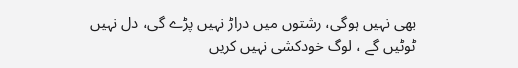بھی نہیں ہوگی، رشتوں میں دراڑ نہیں پڑے گی، دل نہیں ٹوٹیں گے ، لوگ خودکشی نہیں کریں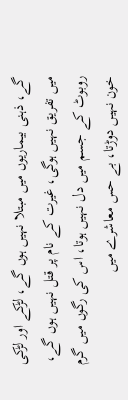گے، ذہنی بیماریوں میں مبتلا نہیں ہوں گے، لڑکے اور لڑکی میں تفریق نہیں ہوگی، غیرت کے نام پر قتل نہیں ہوں گے، روبوٹ کے جسم میں دل نہیں ہوتا، اس کی رگوں میں گرم خون نہیں دوڑتا، بے حس معاشرے میں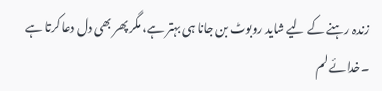زندہ رہنے کے لیے شاید روبوٹ بن جانا ہی بہتر ہے، مگر پھر بھی دل دعا کرتا ہے ۔خدائے لم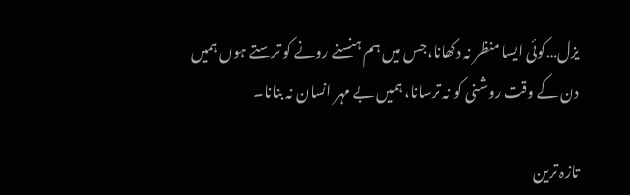یزل…کوئی ایسا منظر نہ دکھانا،جس میں ہم ہنسنے رونے کو ترستے ہوں ہمیں دن کے وقت روشنی کو نہ ترسانا، ہمیں بے مہر انسان نہ بنانا۔

تازہ ترین